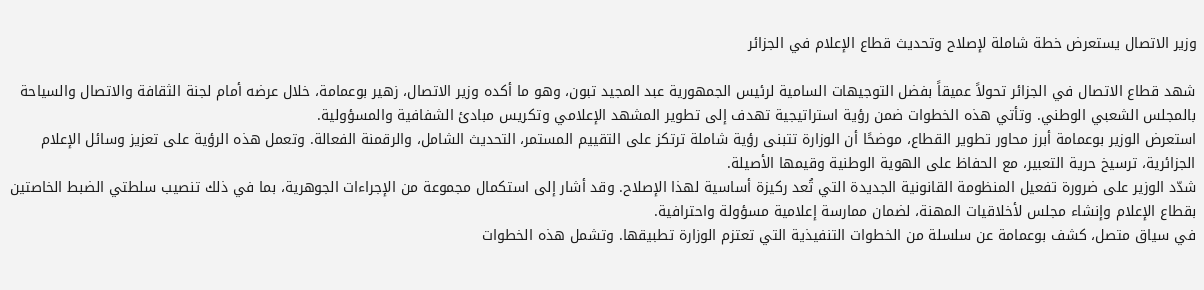وزير الاتصال يستعرض خطة شاملة لإصلاح وتحديث قطاع الإعلام في الجزائر

شهد قطاع الاتصال في الجزائر تحولاً عميقاً بفضل التوجيهات السامية لرئيس الجمهورية عبد المجيد تبون، وهو ما أكده وزير الاتصال، زهير بوعمامة، خلال عرضه أمام لجنة الثقافة والاتصال والسياحة بالمجلس الشعبي الوطني. وتأتي هذه الخطوات ضمن رؤية استراتيجية تهدف إلى تطوير المشهد الإعلامي وتكريس مبادئ الشفافية والمسؤولية.
استعرض الوزير بوعمامة أبرز محاور تطوير القطاع، موضحًا أن الوزارة تتبنى رؤية شاملة ترتكز على التقييم المستمر، التحديث الشامل، والرقمنة الفعالة. وتعمل هذه الرؤية على تعزيز وسائل الإعلام الجزائرية، ترسيخ حرية التعبير، مع الحفاظ على الهوية الوطنية وقيمها الأصيلة.
شدّد الوزير على ضرورة تفعيل المنظومة القانونية الجديدة التي تُعد ركيزة أساسية لهذا الإصلاح. وقد أشار إلى استكمال مجموعة من الإجراءات الجوهرية، بما في ذلك تنصيب سلطتي الضبط الخاصتين بقطاع الإعلام وإنشاء مجلس لأخلاقيات المهنة، لضمان ممارسة إعلامية مسؤولة واحترافية.
في سياق متصل، كشف بوعمامة عن سلسلة من الخطوات التنفيذية التي تعتزم الوزارة تطبيقها. وتشمل هذه الخطوات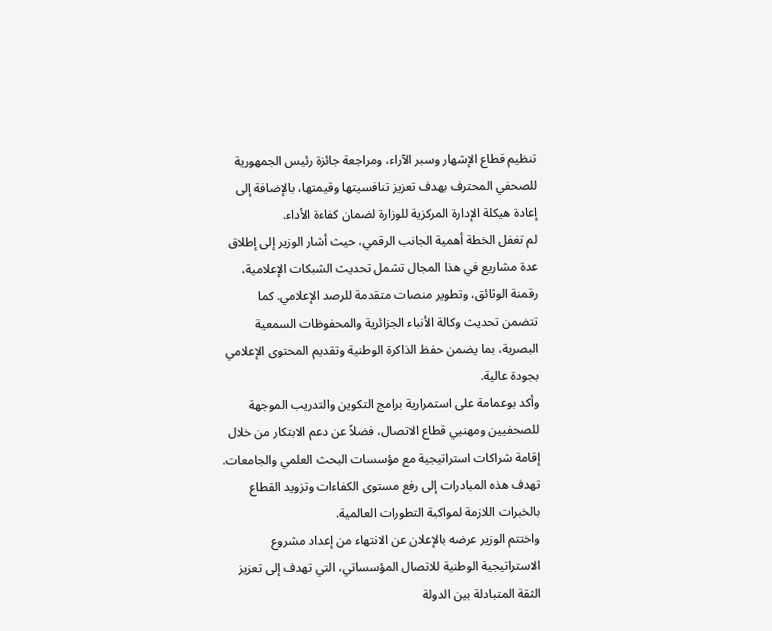تنظيم قطاع الإشهار وسبر الآراء، ومراجعة جائزة رئيس الجمهورية للصحفي المحترف بهدف تعزيز تنافسيتها وقيمتها، بالإضافة إلى إعادة هيكلة الإدارة المركزية للوزارة لضمان كفاءة الأداء.
لم تغفل الخطة أهمية الجانب الرقمي، حيث أشار الوزير إلى إطلاق عدة مشاريع في هذا المجال تشمل تحديث الشبكات الإعلامية، رقمنة الوثائق، وتطوير منصات متقدمة للرصد الإعلامي. كما تتضمن تحديث وكالة الأنباء الجزائرية والمحفوظات السمعية البصرية، بما يضمن حفظ الذاكرة الوطنية وتقديم المحتوى الإعلامي بجودة عالية.
وأكد بوعمامة على استمرارية برامج التكوين والتدريب الموجهة للصحفيين ومهنيي قطاع الاتصال، فضلاً عن دعم الابتكار من خلال إقامة شراكات استراتيجية مع مؤسسات البحث العلمي والجامعات. تهدف هذه المبادرات إلى رفع مستوى الكفاءات وتزويد القطاع بالخبرات اللازمة لمواكبة التطورات العالمية.
واختتم الوزير عرضه بالإعلان عن الانتهاء من إعداد مشروع الاستراتيجية الوطنية للاتصال المؤسساتي، التي تهدف إلى تعزيز الثقة المتبادلة بين الدولة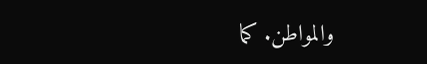والمواطن. كما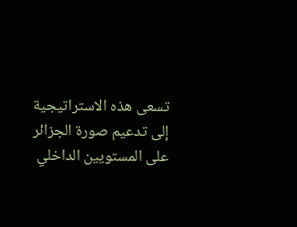تسعى هذه الاستراتيجية إلى تدعيم صورة الجزائر على المستويين الداخلي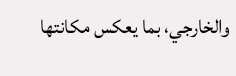والخارجي، بما يعكس مكانتها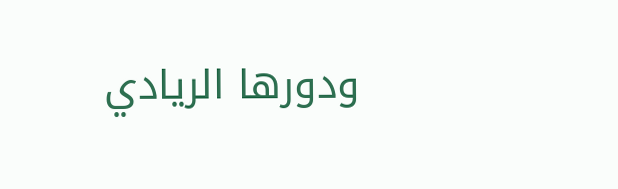ودورها الريادي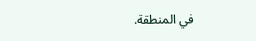في المنطقة.